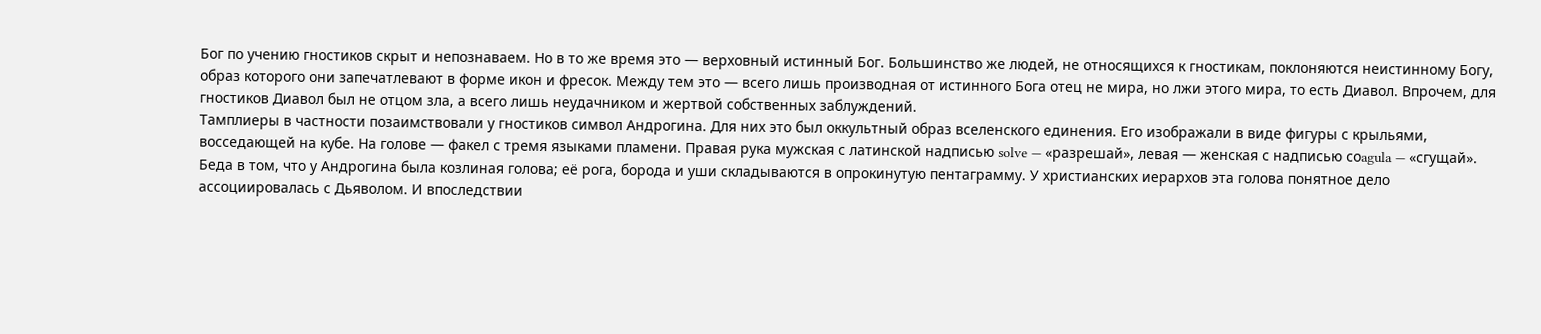Бог по учению гностиков скрыт и непознаваем. Но в то же время это — верховный истинный Бог. Большинство же людей, не относящихся к гностикам, поклоняются неистинному Богу, образ которого они запечатлевают в форме икон и фресок. Между тем это — всего лишь производная от истинного Бога отец не мира, но лжи этого мира, то есть Диавол. Впрочем, для гностиков Диавол был не отцом зла, а всего лишь неудачником и жертвой собственных заблуждений.
Тамплиеры в частности позаимствовали у гностиков символ Андрогина. Для них это был оккультный образ вселенского единения. Его изображали в виде фигуры с крыльями, восседающей на кубе. На голове — факел с тремя языками пламени. Правая рука мужская с латинской надписью solve — «разрешай», левая — женская с надписью cоagula — «сгущай». Беда в том, что у Андрогина была козлиная голова; её рога, борода и уши складываются в опрокинутую пентаграмму. У христианских иерархов эта голова понятное дело ассоциировалась с Дьяволом. И впоследствии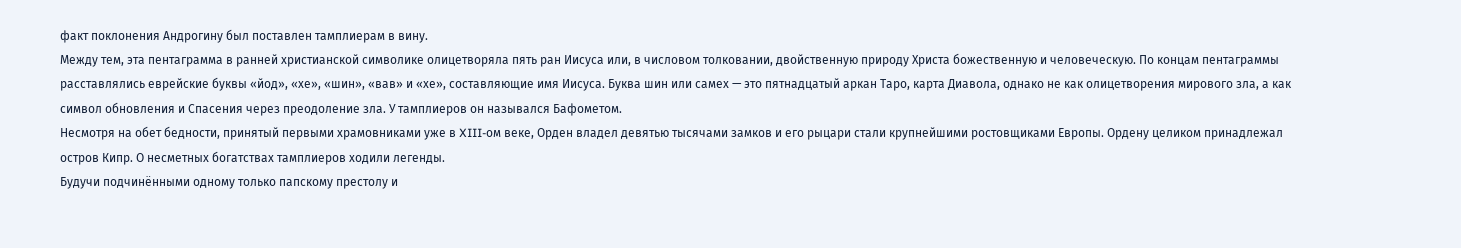факт поклонения Андрогину был поставлен тамплиерам в вину.
Между тем, эта пентаграмма в ранней христианской символике олицетворяла пять ран Иисуса или, в числовом толковании, двойственную природу Христа божественную и человеческую. По концам пентаграммы расставлялись еврейские буквы «йод», «хе», «шин», «вав» и «хе», составляющие имя Иисуса. Буква шин или самех — это пятнадцатый аркан Таро, карта Диавола, однако не как олицетворения мирового зла, а как символ обновления и Спасения через преодоление зла. У тамплиеров он назывался Бафометом.
Несмотря на обет бедности, принятый первыми храмовниками уже в XIII-ом веке, Орден владел девятью тысячами замков и его рыцари стали крупнейшими ростовщиками Европы. Ордену целиком принадлежал остров Кипр. О несметных богатствах тамплиеров ходили легенды.
Будучи подчинёнными одному только папскому престолу и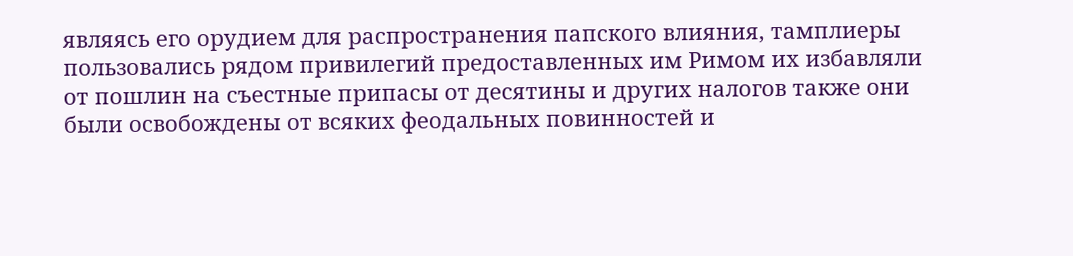являясь его орудием для распространения папского влияния, тамплиеры пользовались рядом привилегий предоставленных им Римом их избавляли от пошлин на съестные припасы от десятины и других налогов также они были освобождены от всяких феодальных повинностей и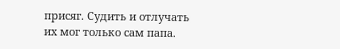присяг. Судить и отлучать их мог только сам папа.